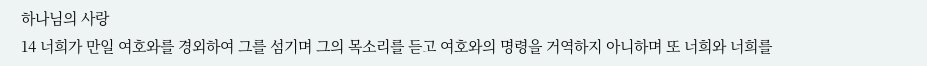하나님의 사랑
14 너희가 만일 여호와를 경외하여 그를 섬기며 그의 목소리를 듣고 여호와의 명령을 거역하지 아니하며 또 너희와 너희를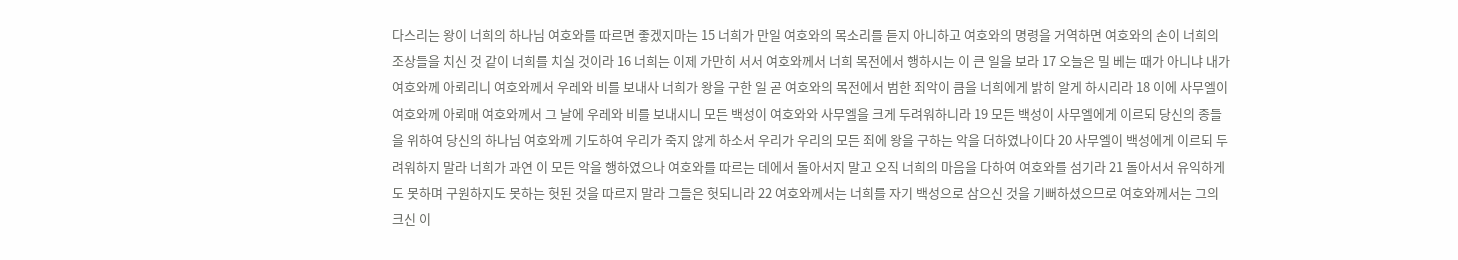다스리는 왕이 너희의 하나님 여호와를 따르면 좋겠지마는 15 너희가 만일 여호와의 목소리를 듣지 아니하고 여호와의 명령을 거역하면 여호와의 손이 너희의 조상들을 치신 것 같이 너희를 치실 것이라 16 너희는 이제 가만히 서서 여호와께서 너희 목전에서 행하시는 이 큰 일을 보라 17 오늘은 밀 베는 때가 아니냐 내가 여호와께 아뢰리니 여호와께서 우레와 비를 보내사 너희가 왕을 구한 일 곧 여호와의 목전에서 범한 죄악이 큼을 너희에게 밝히 알게 하시리라 18 이에 사무엘이 여호와께 아뢰매 여호와께서 그 날에 우레와 비를 보내시니 모든 백성이 여호와와 사무엘을 크게 두려워하니라 19 모든 백성이 사무엘에게 이르되 당신의 종들을 위하여 당신의 하나님 여호와께 기도하여 우리가 죽지 않게 하소서 우리가 우리의 모든 죄에 왕을 구하는 악을 더하였나이다 20 사무엘이 백성에게 이르되 두려워하지 말라 너희가 과연 이 모든 악을 행하였으나 여호와를 따르는 데에서 돌아서지 말고 오직 너희의 마음을 다하여 여호와를 섬기라 21 돌아서서 유익하게도 못하며 구원하지도 못하는 헛된 것을 따르지 말라 그들은 헛되니라 22 여호와께서는 너희를 자기 백성으로 삼으신 것을 기뻐하셨으므로 여호와께서는 그의 크신 이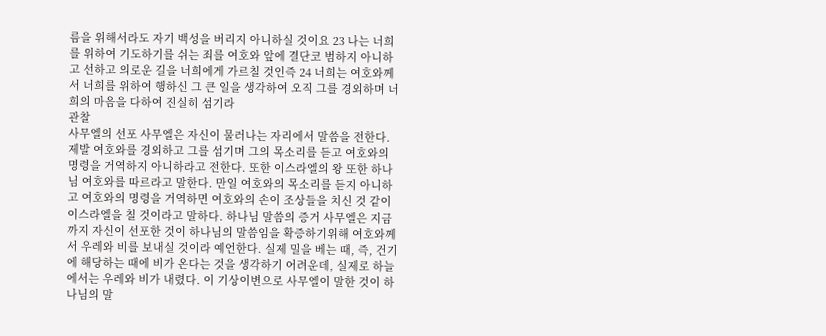름을 위해서라도 자기 백성을 버리지 아니하실 것이요 23 나는 너희를 위하여 기도하기를 쉬는 죄를 여호와 앞에 결단코 범하지 아니하고 선하고 의로운 길을 너희에게 가르칠 것인즉 24 너희는 여호와께서 너희를 위하여 행하신 그 큰 일을 생각하여 오직 그를 경외하며 너희의 마음을 다하여 진실히 섬기라
관찰
사무엘의 선포 사무엘은 자신이 물러나는 자리에서 말씀을 전한다. 제발 여호와를 경외하고 그를 섬기며 그의 목소리를 듣고 여호와의 명령을 거역하지 아니하라고 전한다. 또한 이스라엘의 왕 또한 하나님 여호와를 따르라고 말한다. 만일 여호와의 목소리를 듣지 아니하고 여호와의 명령을 거역하면 여호와의 손이 조상들을 치신 것 같이 이스라엘을 칠 것이라고 말하다. 하나님 말씀의 증거 사무엘은 지금까지 자신이 선포한 것이 하나님의 말씀임을 확증하기위해 여호와께서 우레와 비를 보내실 것이라 예언한다. 실제 밀을 베는 때, 즉, 건기에 해당하는 때에 비가 온다는 것을 생각하기 어려운데, 실제로 하늘에서는 우레와 비가 내렸다. 이 기상이변으로 사무엘이 말한 것이 하나님의 말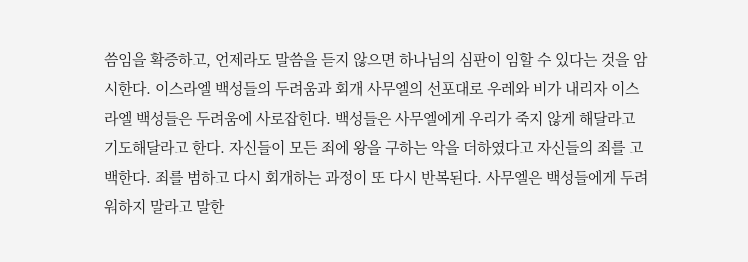씀임을 확증하고, 언제라도 말씀을 듣지 않으면 하나님의 심판이 임할 수 있다는 것을 암시한다. 이스라엘 백성들의 두려움과 회개 사무엘의 선포대로 우레와 비가 내리자 이스라엘 백성들은 두려움에 사로잡힌다. 백성들은 사무엘에게 우리가 죽지 않게 해달라고 기도해달라고 한다. 자신들이 모든 죄에 왕을 구하는 악을 더하였다고 자신들의 죄를 고백한다. 죄를 범하고 다시 회개하는 과정이 또 다시 반복된다. 사무엘은 백성들에게 두려워하지 말라고 말한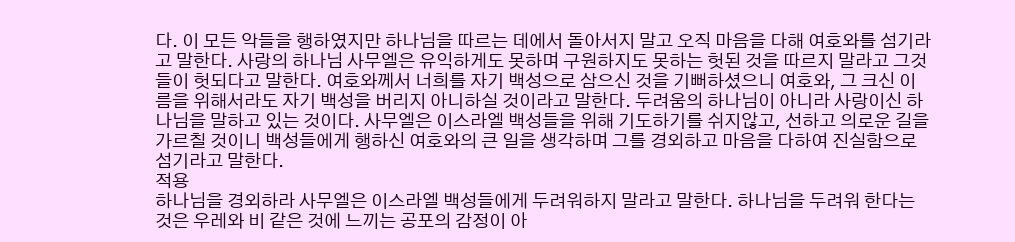다. 이 모든 악들을 행하였지만 하나님을 따르는 데에서 돌아서지 말고 오직 마음을 다해 여호와를 섬기라고 말한다. 사랑의 하나님 사무엘은 유익하게도 못하며 구원하지도 못하는 헛된 것을 따르지 말라고 그것들이 헛되다고 말한다. 여호와께서 너희를 자기 백성으로 삼으신 것을 기뻐하셨으니 여호와, 그 크신 이름을 위해서라도 자기 백성을 버리지 아니하실 것이라고 말한다. 두려움의 하나님이 아니라 사랑이신 하나님을 말하고 있는 것이다. 사무엘은 이스라엘 백성들을 위해 기도하기를 쉬지않고, 선하고 의로운 길을 가르칠 것이니 백성들에게 행하신 여호와의 큰 일을 생각하며 그를 경외하고 마음을 다하여 진실함으로 섬기라고 말한다.
적용
하나님을 경외하라 사무엘은 이스라엘 백성들에게 두려워하지 말라고 말한다. 하나님을 두려워 한다는 것은 우레와 비 같은 것에 느끼는 공포의 감정이 아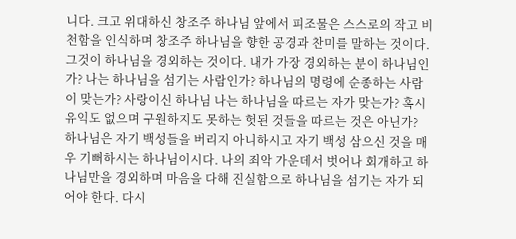니다. 크고 위대하신 창조주 하나님 앞에서 피조물은 스스로의 작고 비천함을 인식하며 창조주 하나님을 향한 공경과 찬미를 말하는 것이다. 그것이 하나님을 경외하는 것이다. 내가 가장 경외하는 분이 하나님인가? 나는 하나님을 섬기는 사람인가? 하나님의 명령에 순종하는 사람이 맞는가? 사랑이신 하나님 나는 하나님을 따르는 자가 맞는가? 혹시 유익도 없으며 구원하지도 못하는 헛된 것들을 따르는 것은 아닌가? 하나님은 자기 백성들을 버리지 아니하시고 자기 백성 삼으신 것을 매우 기뻐하시는 하나님이시다. 나의 죄악 가운데서 벗어나 회개하고 하나님만을 경외하며 마음을 다해 진실함으로 하나님을 섬기는 자가 되어야 한다. 다시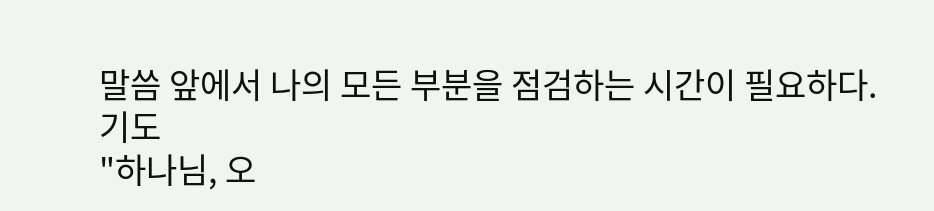말씀 앞에서 나의 모든 부분을 점검하는 시간이 필요하다.
기도
"하나님, 오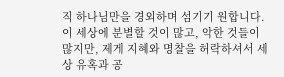직 하나님만을 경외하며 섬기기 원합니다. 이 세상에 분별할 것이 많고, 악한 것들이 많지만, 제게 지혜와 명찰을 허락하셔서 세상 유혹과 공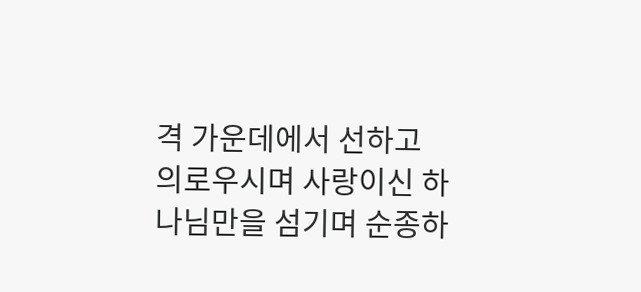격 가운데에서 선하고 의로우시며 사랑이신 하나님만을 섬기며 순종하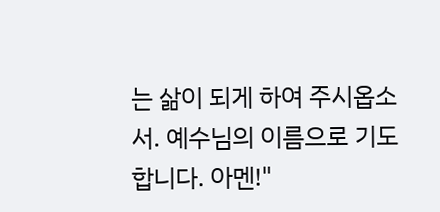는 삶이 되게 하여 주시옵소서. 예수님의 이름으로 기도합니다. 아멘!"